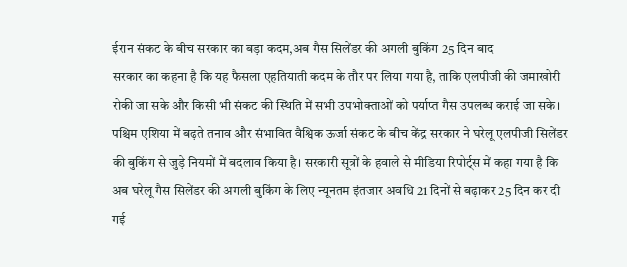ईरान संकट के बीच सरकार का बड़ा कदम,अब गैस सिलेंडर की अगली बुकिंग 25 दिन बाद
सरकार का कहना है कि यह फैसला एहतियाती कदम के तौर पर लिया गया है, ताकि एलपीजी की जमाखोरी रोकी जा सके और किसी भी संकट की स्थिति में सभी उपभोक्ताओं को पर्याप्त गैस उपलब्ध कराई जा सके।
पश्चिम एशिया में बढ़ते तनाव और संभावित वैश्विक ऊर्जा संकट के बीच केंद्र सरकार ने घरेलू एलपीजी सिलेंडर की बुकिंग से जुड़े नियमों में बदलाव किया है। सरकारी सूत्रों के हवाले से मीडिया रिपोर्ट्स में कहा गया है कि अब घरेलू गैस सिलेंडर की अगली बुकिंग के लिए न्यूनतम इंतजार अवधि 21 दिनों से बढ़ाकर 25 दिन कर दी गई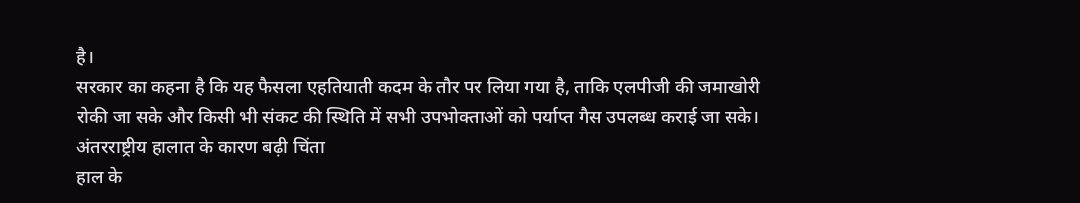है।
सरकार का कहना है कि यह फैसला एहतियाती कदम के तौर पर लिया गया है, ताकि एलपीजी की जमाखोरी रोकी जा सके और किसी भी संकट की स्थिति में सभी उपभोक्ताओं को पर्याप्त गैस उपलब्ध कराई जा सके।
अंतरराष्ट्रीय हालात के कारण बढ़ी चिंता
हाल के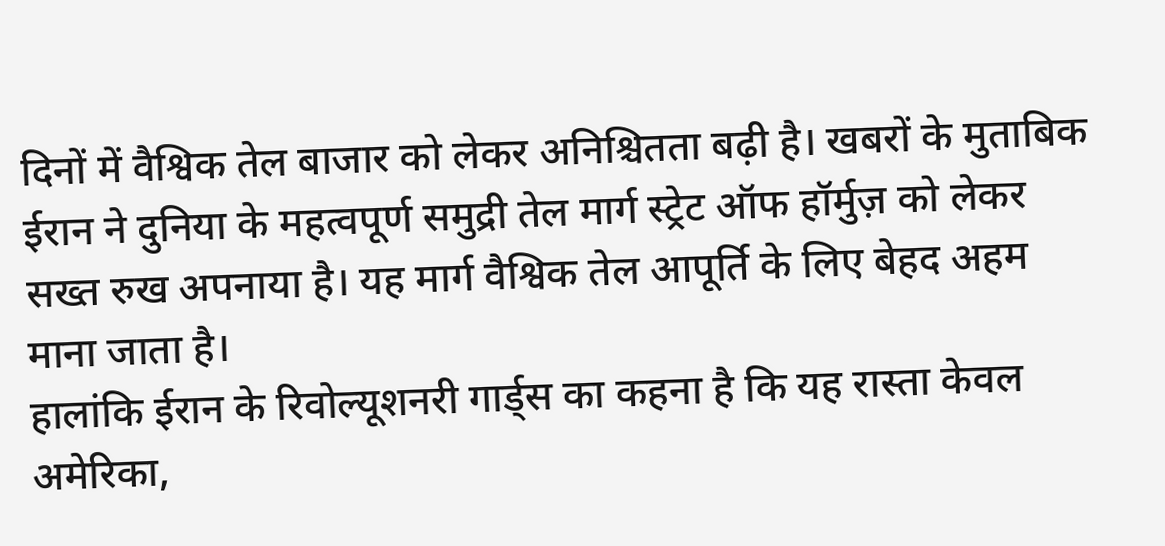दिनों में वैश्विक तेल बाजार को लेकर अनिश्चितता बढ़ी है। खबरों के मुताबिक ईरान ने दुनिया के महत्वपूर्ण समुद्री तेल मार्ग स्ट्रेट ऑफ हॉर्मुज़ को लेकर सख्त रुख अपनाया है। यह मार्ग वैश्विक तेल आपूर्ति के लिए बेहद अहम माना जाता है।
हालांकि ईरान के रिवोल्यूशनरी गार्ड्स का कहना है कि यह रास्ता केवल अमेरिका,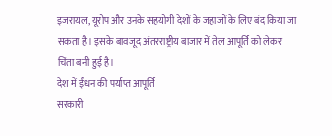इजरायल, यूरोप और उनके सहयोगी देशों के जहाजों के लिए बंद किया जा सकता है। इसके बावजूद अंतरराष्ट्रीय बाजार में तेल आपूर्ति को लेकर चिंता बनी हुई है।
देश में ईंधन की पर्याप्त आपूर्ति
सरकारी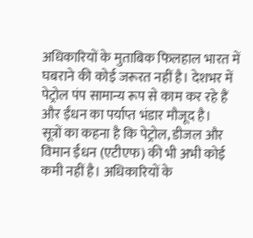अधिकारियों के मुताबिक फिलहाल भारत में घबराने की कोई जरूरत नहीं है। देशभर में पेट्रोल पंप सामान्य रूप से काम कर रहे हैं और ईंधन का पर्याप्त भंडार मौजूद है।
सूत्रों का कहना है कि पेट्रोल, डीजल और विमान ईंधन (एटीएफ) की भी अभी कोई कमी नहीं है। अधिकारियों के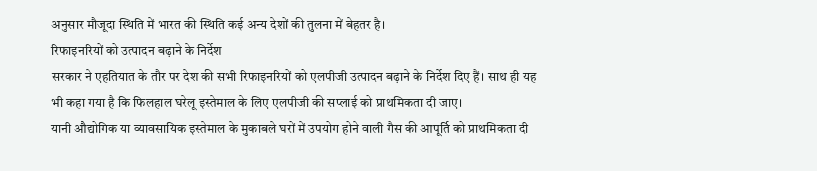अनुसार मौजूदा स्थिति में भारत की स्थिति कई अन्य देशों की तुलना में बेहतर है।
रिफाइनरियों को उत्पादन बढ़ाने के निर्देश
सरकार ने एहतियात के तौर पर देश की सभी रिफाइनरियों को एलपीजी उत्पादन बढ़ाने के निर्देश दिए हैं। साथ ही यह भी कहा गया है कि फिलहाल घरेलू इस्तेमाल के लिए एलपीजी की सप्लाई को प्राथमिकता दी जाए।
यानी औद्योगिक या व्यावसायिक इस्तेमाल के मुकाबले घरों में उपयोग होने वाली गैस की आपूर्ति को प्राथमिकता दी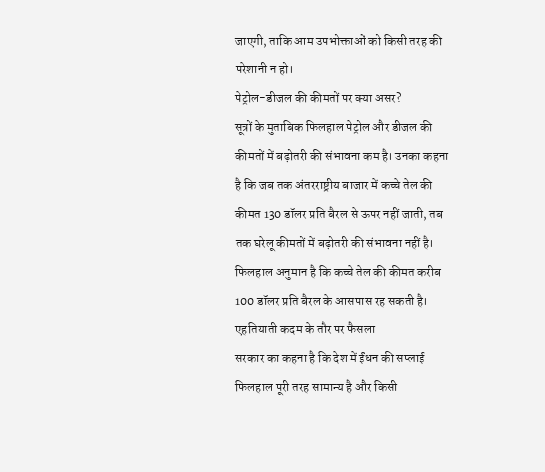जाएगी, ताकि आम उपभोक्ताओं को किसी तरह की परेशानी न हो।
पेट्रोल-डीजल की कीमतों पर क्या असर?
सूत्रों के मुताबिक फिलहाल पेट्रोल और डीजल की कीमतों में बढ़ोतरी की संभावना कम है। उनका कहना है कि जब तक अंतरराष्ट्रीय बाजार में कच्चे तेल की कीमत 130 डॉलर प्रति बैरल से ऊपर नहीं जाती, तब तक घरेलू कीमतों में बढ़ोतरी की संभावना नहीं है।
फिलहाल अनुमान है कि कच्चे तेल की कीमत करीब 100 डॉलर प्रति बैरल के आसपास रह सकती है।
एहतियाती कदम के तौर पर फैसला
सरकार का कहना है कि देश में ईंधन की सप्लाई फिलहाल पूरी तरह सामान्य है और किसी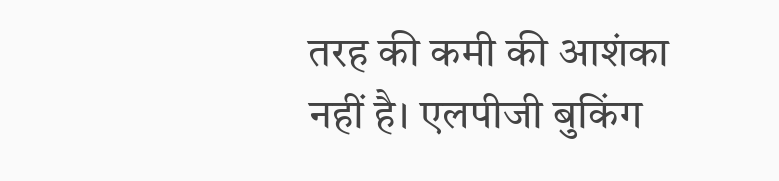तरह की कमी की आशंका नहीं है। एलपीजी बुकिंग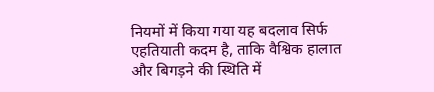नियमों में किया गया यह बदलाव सिर्फ एहतियाती कदम है, ताकि वैश्विक हालात और बिगड़ने की स्थिति में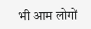भी आम लोगों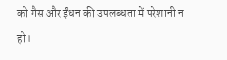को गैस और ईंधन की उपलब्धता में परेशानी न हो।